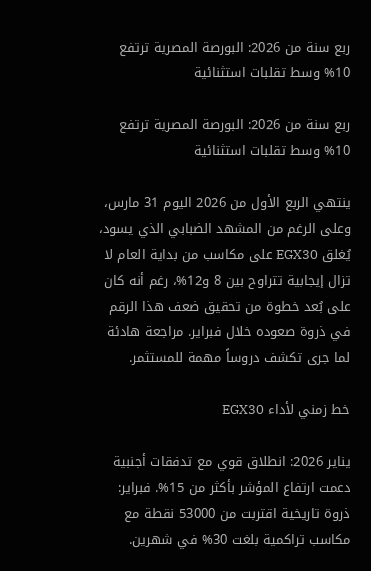ربع سنة من 2026: البورصة المصرية ترتفع 10% وسط تقلبات استثنائية

ربع سنة من 2026: البورصة المصرية ترتفع 10% وسط تقلبات استثنائية

ينتهي الربع الأول من 2026 اليوم 31 مارس، وعلى الرغم من المشهد الضبابي الذي يسود، يُغلق EGX30 على مكاسب من بداية العام لا تزال إيجابية تتراوح بين 8 و12%، رغم أنه كان على بُعد خطوة من تحقيق ضعف هذا الرقم في ذروة صعوده خلال فبراير. مراجعة هادئة لما جرى تكشف دروساً مهمة للمستثمر.

خط زمني لأداء EGX30

يناير 2026: انطلاق قوي مع تدفقات أجنبية دعمت ارتفاع المؤشر بأكثر من 15%. فبراير: ذروة تاريخية اقتربت من 53000 نقطة مع مكاسب تراكمية بلغت 30% في شهرين.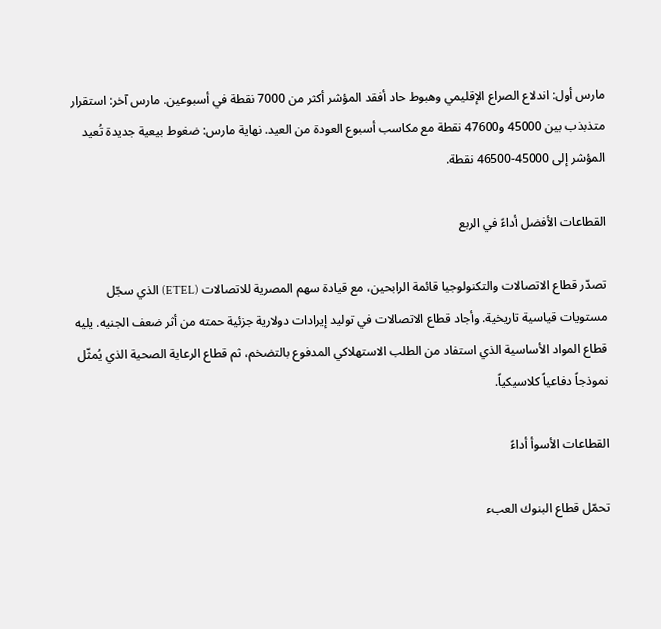مارس أول: اندلاع الصراع الإقليمي وهبوط حاد أفقد المؤشر أكثر من 7000 نقطة في أسبوعين. مارس آخر: استقرار متذبذب بين 45000 و47600 نقطة مع مكاسب أسبوع العودة من العيد. نهاية مارس: ضغوط بيعية جديدة تُعيد المؤشر إلى 45000-46500 نقطة.

القطاعات الأفضل أداءً في الربع

تصدّر قطاع الاتصالات والتكنولوجيا قائمة الرابحين، مع قيادة سهم المصرية للاتصالات (ETEL) الذي سجّل مستويات قياسية تاريخية. وأجاد قطاع الاتصالات في توليد إيرادات دولارية جزئية حمته من أثر ضعف الجنيه. يليه قطاع المواد الأساسية الذي استفاد من الطلب الاستهلاكي المدفوع بالتضخم، ثم قطاع الرعاية الصحية الذي يُمثّل نموذجاً دفاعياً كلاسيكياً.

القطاعات الأسوأ أداءً

تحمّل قطاع البنوك العبء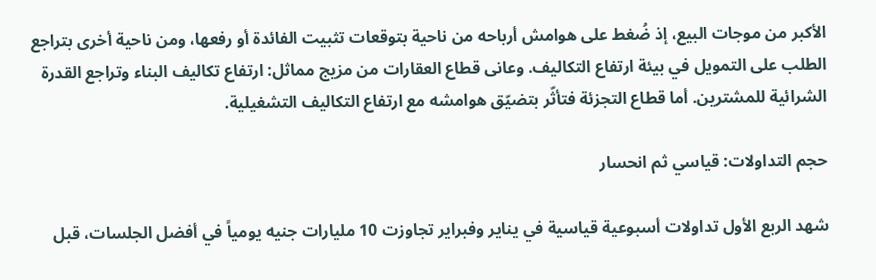الأكبر من موجات البيع، إذ ضُغط على هوامش أرباحه من ناحية بتوقعات تثبيت الفائدة أو رفعها، ومن ناحية أخرى بتراجع الطلب على التمويل في بيئة ارتفاع التكاليف. وعانى قطاع العقارات من مزيج مماثل: ارتفاع تكاليف البناء وتراجع القدرة الشرائية للمشترين. أما قطاع التجزئة فتأثّر بتضيّق هوامشه مع ارتفاع التكاليف التشغيلية.

حجم التداولات: قياسي ثم انحسار

شهد الربع الأول تداولات أسبوعية قياسية في يناير وفبراير تجاوزت 10 مليارات جنيه يومياً في أفضل الجلسات، قبل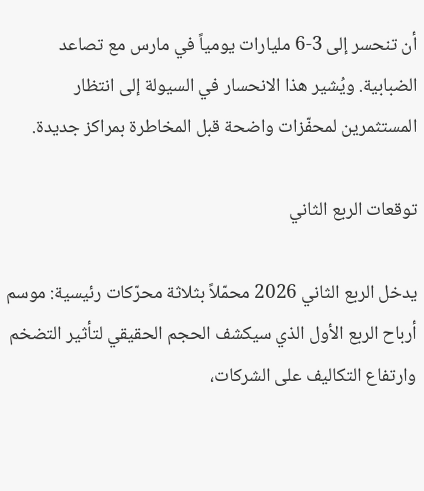أن تنحسر إلى 3-6 مليارات يومياً في مارس مع تصاعد الضبابية. ويُشير هذا الانحسار في السيولة إلى انتظار المستثمرين لمحفّزات واضحة قبل المخاطرة بمراكز جديدة.

توقعات الربع الثاني

يدخل الربع الثاني 2026 محمّلاً بثلاثة محرّكات رئيسية: موسم أرباح الربع الأول الذي سيكشف الحجم الحقيقي لتأثير التضخم وارتفاع التكاليف على الشركات،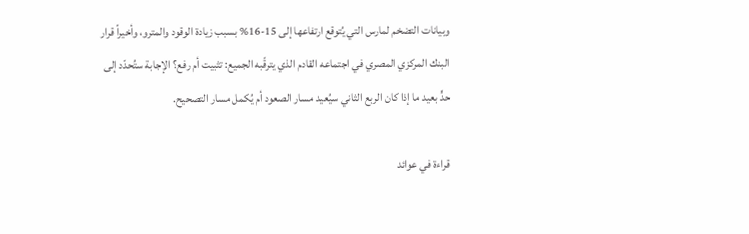وبيانات التضخم لمارس التي يُتوقع ارتفاعها إلى 15-16% بسبب زيادة الوقود والمترو، وأخيراً قرار البنك المركزي المصري في اجتماعه القادم الذي يترقّبه الجميع: تثبيت أم رفع؟ الإجابة ستُحدّد إلى حدٍّ بعيد ما إذا كان الربع الثاني سيُعيد مسار الصعود أم يُكمل مسار التصحيح.

قراءة في عوائد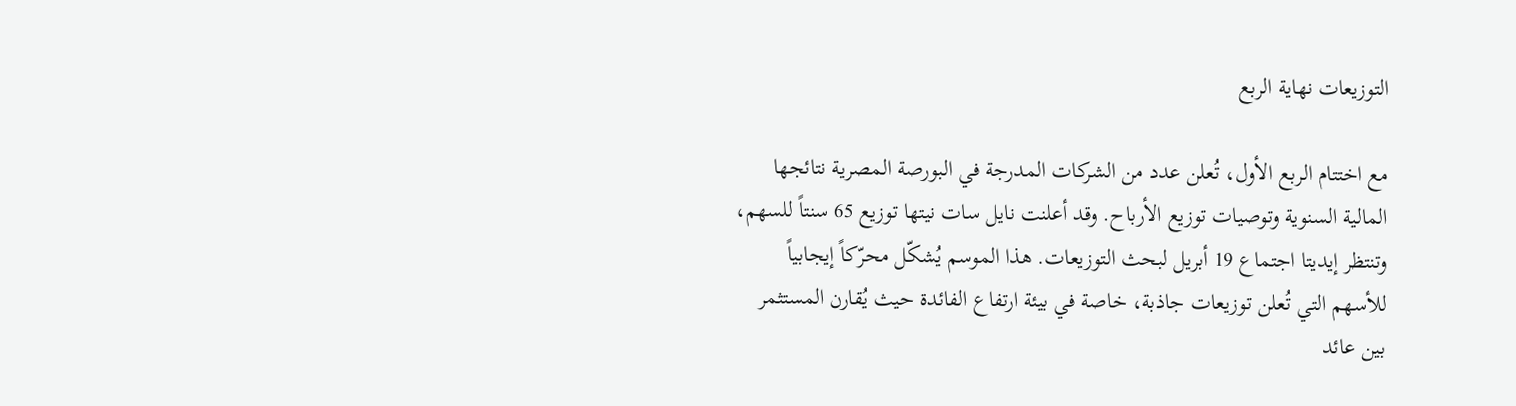التوزيعات نهاية الربع

مع اختتام الربع الأول، تُعلن عدد من الشركات المدرجة في البورصة المصرية نتائجها المالية السنوية وتوصيات توزيع الأرباح. وقد أعلنت نايل سات نيتها توزيع 65 سنتاً للسهم، وتنتظر إيديتا اجتماع 19 أبريل لبحث التوزيعات. هذا الموسم يُشكّل محرّكاً إيجابياً للأسهم التي تُعلن توزيعات جاذبة، خاصة في بيئة ارتفاع الفائدة حيث يُقارن المستثمر بين عائد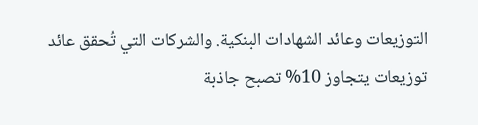التوزيعات وعائد الشهادات البنكية. والشركات التي تُحقق عائد توزيعات يتجاوز 10% تصبح جاذبة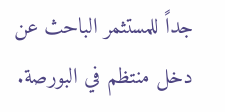جداً للمستثمر الباحث عن دخل منتظم في البورصة.